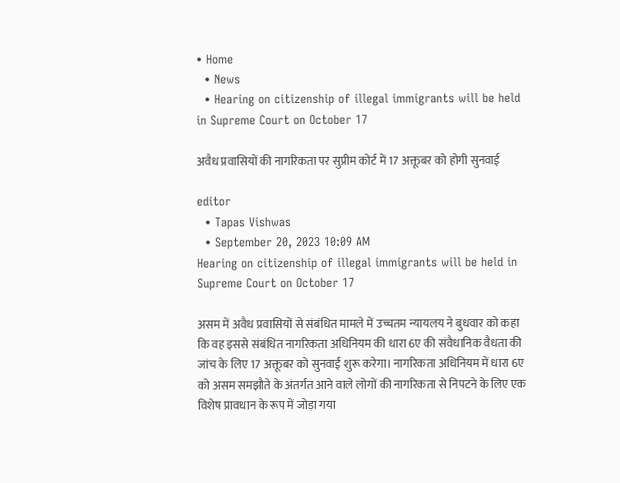• Home
  • News
  • Hearing on citizenship of illegal immigrants will be held in Supreme Court on October 17

अवैध प्रवासियों की नागरिकता पर सुप्रीम कोर्ट में 17 अक्तूबर को होगी सुनवाई

editor
  • Tapas Vishwas
  • September 20, 2023 10:09 AM
Hearing on citizenship of illegal immigrants will be held in Supreme Court on October 17

असम में अवैध प्रवासियों से संबंधित मामले में उच्चतम न्यायलय ने बुधवार को कहा कि वह इससे संबंधित नागरिकता अधिनियम की धारा 6ए की संवैधानिक वैधता की जांच के लिए 17 अक्तूबर को सुनवाई शुरू करेगा। नागरिकता अधिनियम में धारा 6ए को असम समझौते के अंतर्गत आने वाले लोगों की नागरिकता से निपटने के लिए एक विशेष प्रावधान के रूप में जोड़ा गया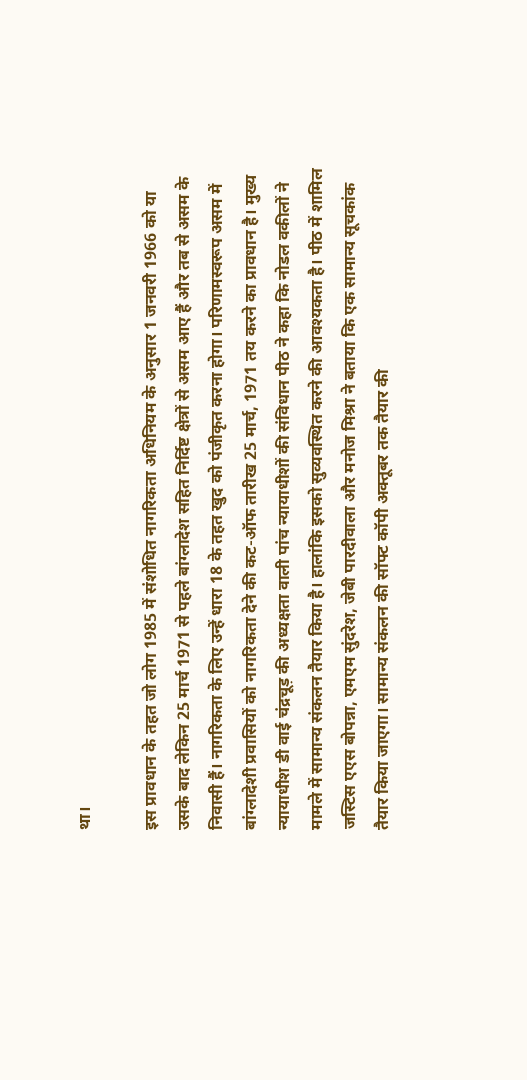था।

इस प्रावधान के तहत जो लोग 1985 में संशोधित नागरिकता अधिनियम के अनुसार 1 जनवरी 1966 को या उसके बाद लेकिन 25 मार्च 1971 से पहले बांग्लादेश सहित निर्दिष्ट क्षेत्रों से असम आए हैं और तब से असम के निवासी हैं। नागरिकता के लिए उन्हें धारा 18 के तहत खुद को पंजीकृत करना होगा। परिणामस्वरूप असम में बांग्लादेशी प्रवासियों को नागरिकता देने की कट-ऑफ तारीख 25 मार्च, 1971 तय करने का प्रावधान है। मुख्य न्यायाधीश डी वाई चंद्रचूड़ की अध्यक्षता वाली पांच न्यायाधीशों की संविधान पीठ ने कहा कि नोडल वकीलों ने मामले में सामान्य संकलन तैयार किया है। हालांकि इसको सुव्यवस्थित करने की आवश्यकता है। पीठ में शामिल जस्टिस एएस बोपन्ना, एमएम सुंदरेश, जेबी पारदीवाला और मनोज मिश्रा ने बताया कि एक सामान्य सूचकांक तैयार किया जाएगा। सामान्य संकलन की सॉफ्ट कॉपी अक्तूबर तक तैयार की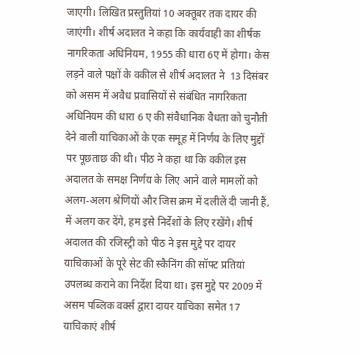जाएगी। लिखित प्रस्तुतियां 10 अक्तूबर तक दायर की जाएंगी। शीर्ष अदालत ने कहा कि कार्यवाही का शीर्षक नागरिकता अधिनियम, 1955 की धारा 6ए में होगा। केस लड़ने वाले पक्षों के वकील से शीर्ष अदालत ने  13 दिसंबर को असम में अवैध प्रवासियों से संबंधित नागरिकता अधिनियम की धारा 6 ए की संवैधानिक वैधता को चुनौती देने वाली याचिकाओं के एक समूह में निर्णय के लिए मुद्दों पर पूछताछ की थी। पीठ ने कहा था कि वकील इस अदालत के समक्ष निर्णय के लिए आने वाले मामलों को अलग-अलग श्रेणियों और जिस क्रम में दलीलें दी जानी हैं, में अलग कर देंगे, हम इसे निर्देशों के लिए रखेंगे। शीर्ष अदालत की रजिस्ट्री को पीठ ने इस मुद्दे पर दायर याचिकाओं के पूरे सेट की स्कैनिंग की सॉफ्ट प्रतियां उपलब्ध कराने का निर्देश दिया था। इस मुद्दे पर 2009 में असम पब्लिक वर्क्स द्वारा दायर याचिका समेत 17 याचिकाएं शीर्ष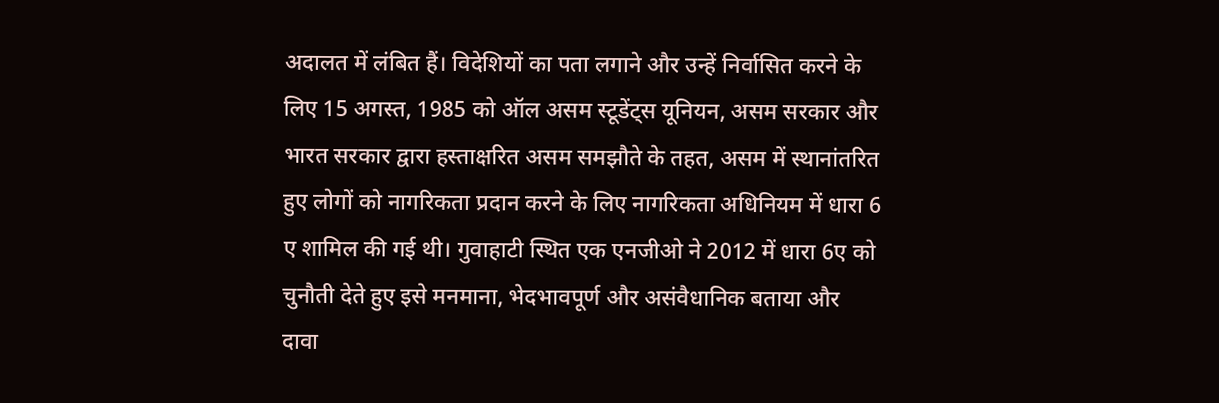अदालत में लंबित हैं। विदेशियों का पता लगाने और उन्हें निर्वासित करने के लिए 15 अगस्त, 1985 को ऑल असम स्टूडेंट्स यूनियन, असम सरकार और भारत सरकार द्वारा हस्ताक्षरित असम समझौते के तहत, असम में स्थानांतरित हुए लोगों को नागरिकता प्रदान करने के लिए नागरिकता अधिनियम में धारा 6 ए शामिल की गई थी। गुवाहाटी स्थित एक एनजीओ ने 2012 में धारा 6ए को चुनौती देते हुए इसे मनमाना, भेदभावपूर्ण और असंवैधानिक बताया और दावा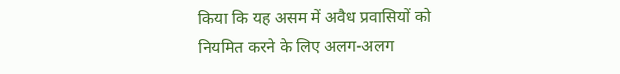किया कि यह असम में अवैध प्रवासियों को नियमित करने के लिए अलग-अलग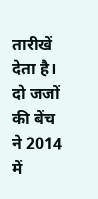तारीखें देता है। दो जजों की बेंच ने 2014 में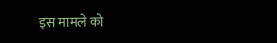इस मामले को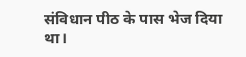संविधान पीठ के पास भेज दिया था।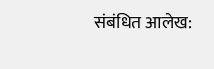संबंधित आलेख: